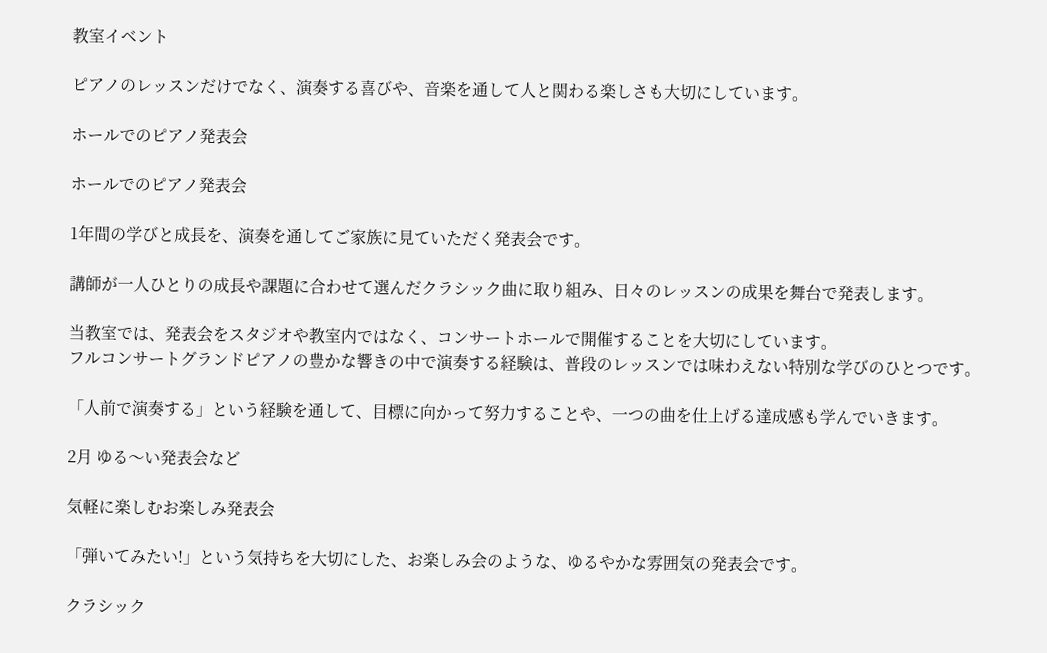教室イベント

ピアノのレッスンだけでなく、演奏する喜びや、音楽を通して人と関わる楽しさも大切にしています。

ホールでのピアノ発表会

ホールでのピアノ発表会

1年間の学びと成長を、演奏を通してご家族に見ていただく発表会です。

講師が一人ひとりの成長や課題に合わせて選んだクラシック曲に取り組み、日々のレッスンの成果を舞台で発表します。

当教室では、発表会をスタジオや教室内ではなく、コンサートホールで開催することを大切にしています。
フルコンサートグランドピアノの豊かな響きの中で演奏する経験は、普段のレッスンでは味わえない特別な学びのひとつです。

「人前で演奏する」という経験を通して、目標に向かって努力することや、一つの曲を仕上げる達成感も学んでいきます。

2月 ゆる〜い発表会など

気軽に楽しむお楽しみ発表会

「弾いてみたい!」という気持ちを大切にした、お楽しみ会のような、ゆるやかな雰囲気の発表会です。

クラシック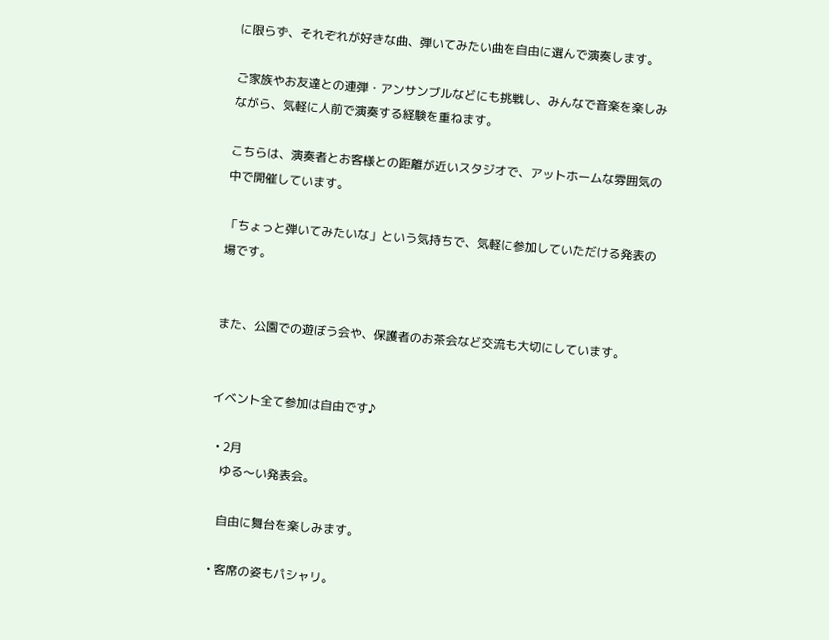に限らず、それぞれが好きな曲、弾いてみたい曲を自由に選んで演奏します。

ご家族やお友達との連弾・アンサンブルなどにも挑戦し、みんなで音楽を楽しみながら、気軽に人前で演奏する経験を重ねます。

こちらは、演奏者とお客様との距離が近いスタジオで、アットホームな雰囲気の中で開催しています。

「ちょっと弾いてみたいな」という気持ちで、気軽に参加していただける発表の場です。


また、公園での遊ぼう会や、保護者のお茶会など交流も大切にしています。


イベント全て参加は自由です♪

  • 2月
    ゆる〜い発表会。

    自由に舞台を楽しみます。

  • 客席の姿もパシャリ。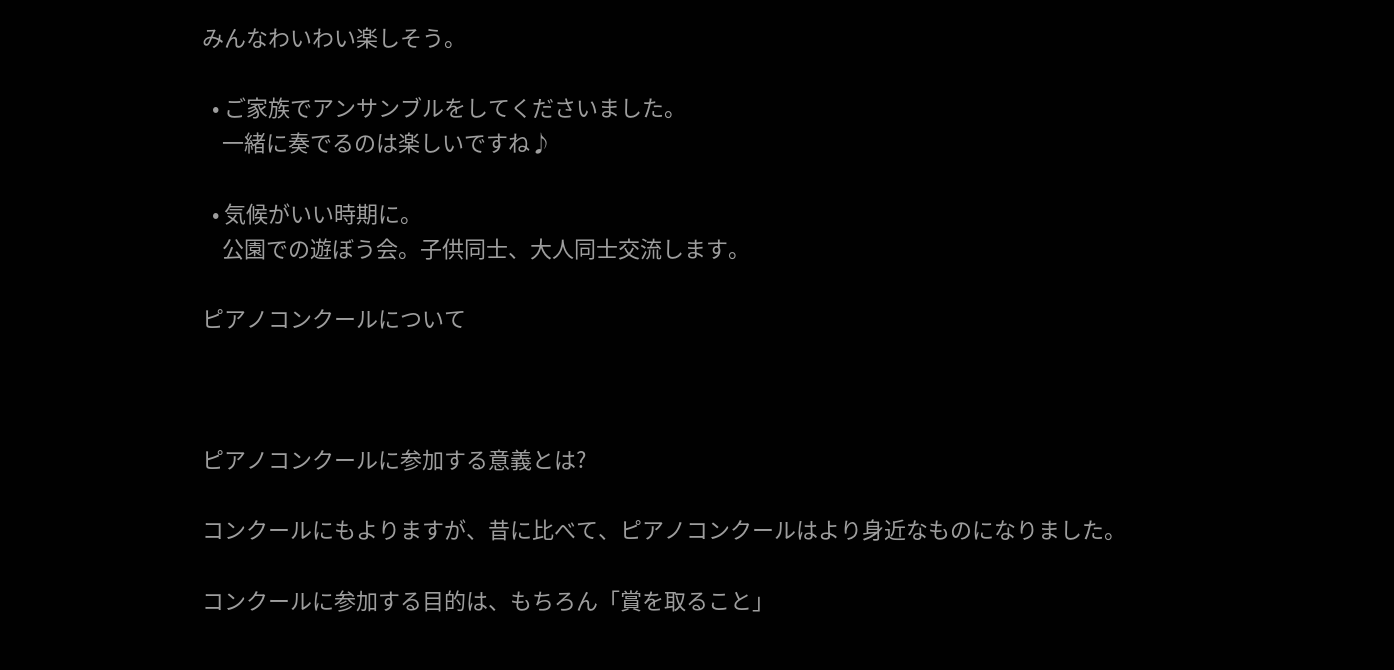みんなわいわい楽しそう。

  • ご家族でアンサンブルをしてくださいました。
    一緒に奏でるのは楽しいですね♪

  • 気候がいい時期に。
    公園での遊ぼう会。子供同士、大人同士交流します。

ピアノコンクールについて



ピアノコンクールに参加する意義とは?

コンクールにもよりますが、昔に比べて、ピアノコンクールはより身近なものになりました。

コンクールに参加する目的は、もちろん「賞を取ること」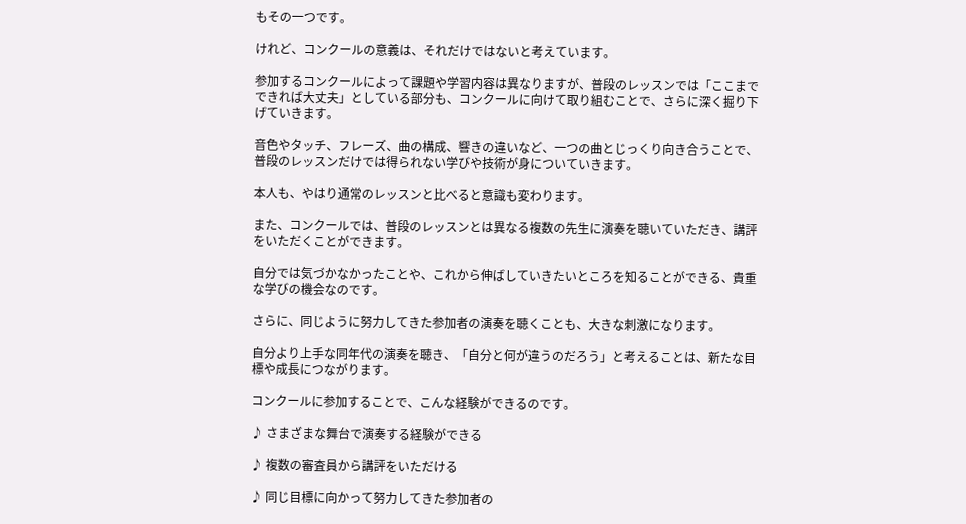もその一つです。

けれど、コンクールの意義は、それだけではないと考えています。

参加するコンクールによって課題や学習内容は異なりますが、普段のレッスンでは「ここまでできれば大丈夫」としている部分も、コンクールに向けて取り組むことで、さらに深く掘り下げていきます。

音色やタッチ、フレーズ、曲の構成、響きの違いなど、一つの曲とじっくり向き合うことで、普段のレッスンだけでは得られない学びや技術が身についていきます。

本人も、やはり通常のレッスンと比べると意識も変わります。

また、コンクールでは、普段のレッスンとは異なる複数の先生に演奏を聴いていただき、講評をいただくことができます。

自分では気づかなかったことや、これから伸ばしていきたいところを知ることができる、貴重な学びの機会なのです。

さらに、同じように努力してきた参加者の演奏を聴くことも、大きな刺激になります。

自分より上手な同年代の演奏を聴き、「自分と何が違うのだろう」と考えることは、新たな目標や成長につながります。

コンクールに参加することで、こんな経験ができるのです。

♪ さまざまな舞台で演奏する経験ができる

♪ 複数の審査員から講評をいただける

♪ 同じ目標に向かって努力してきた参加者の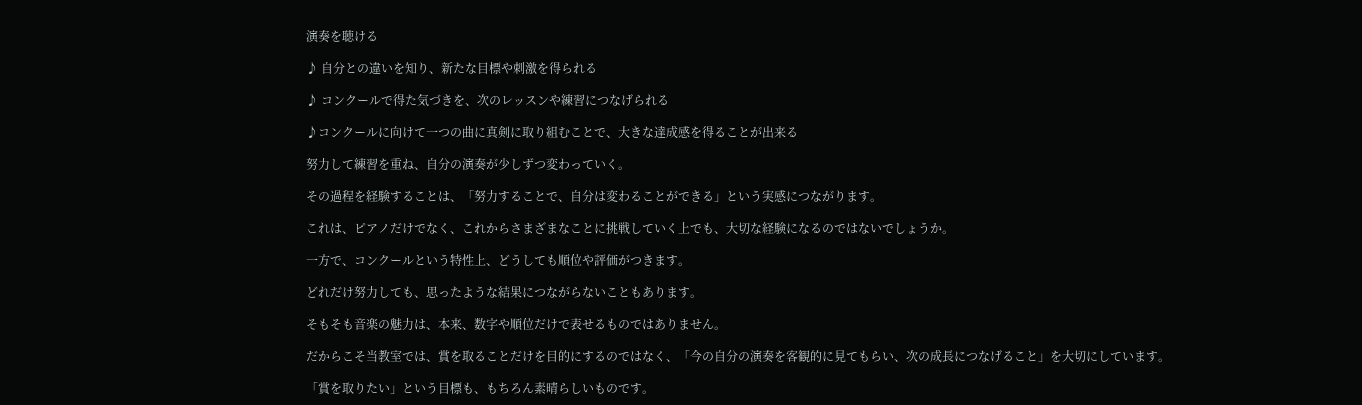演奏を聴ける

♪ 自分との違いを知り、新たな目標や刺激を得られる

♪ コンクールで得た気づきを、次のレッスンや練習につなげられる

♪コンクールに向けて一つの曲に真剣に取り組むことで、大きな達成感を得ることが出来る

努力して練習を重ね、自分の演奏が少しずつ変わっていく。

その過程を経験することは、「努力することで、自分は変わることができる」という実感につながります。

これは、ピアノだけでなく、これからさまざまなことに挑戦していく上でも、大切な経験になるのではないでしょうか。

一方で、コンクールという特性上、どうしても順位や評価がつきます。

どれだけ努力しても、思ったような結果につながらないこともあります。

そもそも音楽の魅力は、本来、数字や順位だけで表せるものではありません。

だからこそ当教室では、賞を取ることだけを目的にするのではなく、「今の自分の演奏を客観的に見てもらい、次の成長につなげること」を大切にしています。

「賞を取りたい」という目標も、もちろん素晴らしいものです。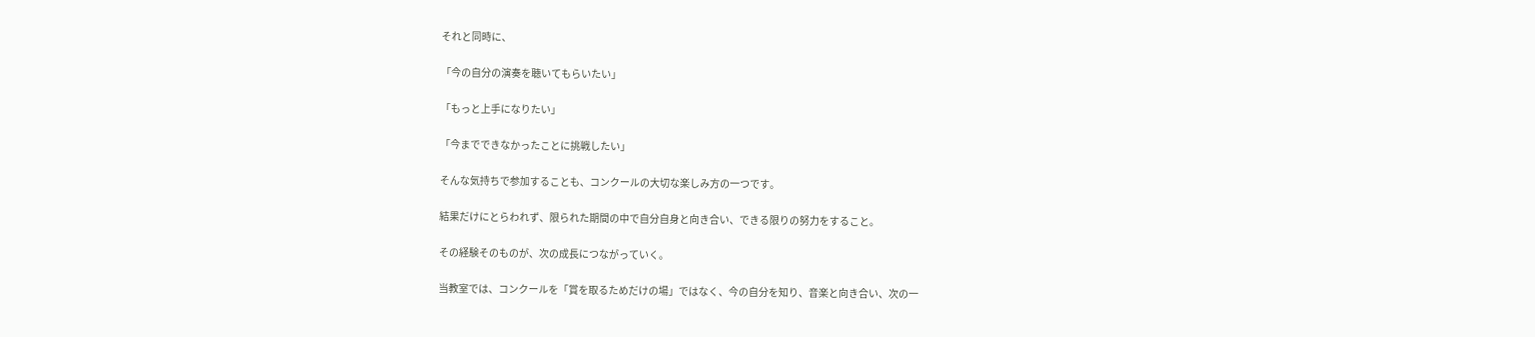それと同時に、

「今の自分の演奏を聴いてもらいたい」

「もっと上手になりたい」

「今までできなかったことに挑戦したい」

そんな気持ちで参加することも、コンクールの大切な楽しみ方の一つです。

結果だけにとらわれず、限られた期間の中で自分自身と向き合い、できる限りの努力をすること。

その経験そのものが、次の成長につながっていく。

当教室では、コンクールを「賞を取るためだけの場」ではなく、今の自分を知り、音楽と向き合い、次の一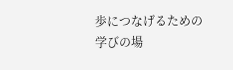歩につなげるための学びの場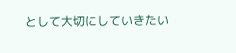として大切にしていきたい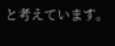と考えています。